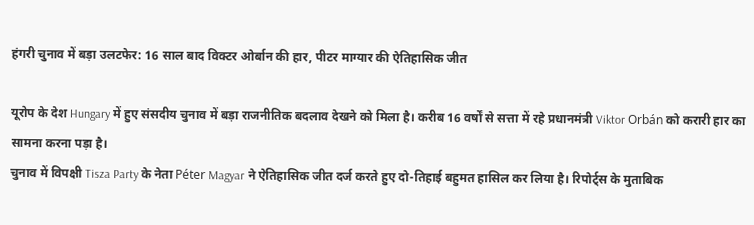हंगरी चुनाव में बड़ा उलटफेर: 16 साल बाद विक्टर ओर्बान की हार, पीटर माग्यार की ऐतिहासिक जीत

यूरोप के देश Hungary में हुए संसदीय चुनाव में बड़ा राजनीतिक बदलाव देखने को मिला है। करीब 16 वर्षों से सत्ता में रहे प्रधानमंत्री Viktor Orbán को करारी हार का सामना करना पड़ा है।
चुनाव में विपक्षी Tisza Party के नेता Péter Magyar ने ऐतिहासिक जीत दर्ज करते हुए दो-तिहाई बहुमत हासिल कर लिया है। रिपोर्ट्स के मुताबिक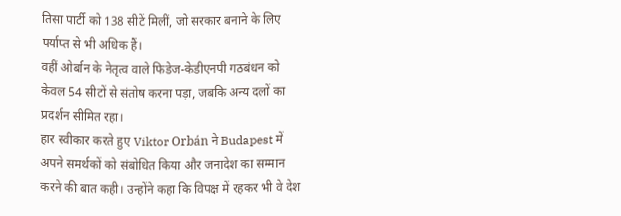तिसा पार्टी को 138 सीटें मिलीं, जो सरकार बनाने के लिए पर्याप्त से भी अधिक हैं।
वहीं ओर्बान के नेतृत्व वाले फिडेज-केडीएनपी गठबंधन को केवल 54 सीटों से संतोष करना पड़ा, जबकि अन्य दलों का प्रदर्शन सीमित रहा।
हार स्वीकार करते हुए Viktor Orbán ने Budapest में अपने समर्थकों को संबोधित किया और जनादेश का सम्मान करने की बात कही। उन्होंने कहा कि विपक्ष में रहकर भी वे देश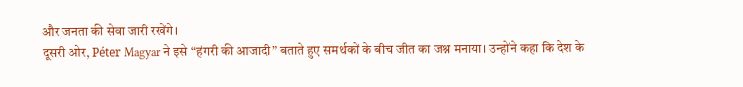और जनता की सेवा जारी रखेंगे।
दूसरी ओर, Péter Magyar ने इसे “हंगरी की आजादी” बताते हुए समर्थकों के बीच जीत का जश्न मनाया। उन्होंने कहा कि देश के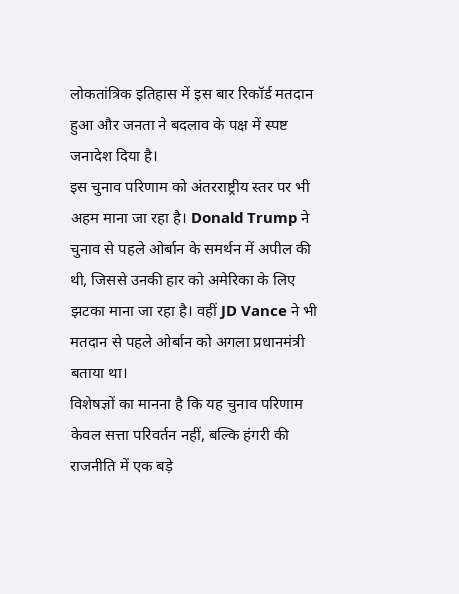लोकतांत्रिक इतिहास में इस बार रिकॉर्ड मतदान हुआ और जनता ने बदलाव के पक्ष में स्पष्ट जनादेश दिया है।
इस चुनाव परिणाम को अंतरराष्ट्रीय स्तर पर भी अहम माना जा रहा है। Donald Trump ने चुनाव से पहले ओर्बान के समर्थन में अपील की थी, जिससे उनकी हार को अमेरिका के लिए झटका माना जा रहा है। वहीं JD Vance ने भी मतदान से पहले ओर्बान को अगला प्रधानमंत्री बताया था।
विशेषज्ञों का मानना है कि यह चुनाव परिणाम केवल सत्ता परिवर्तन नहीं, बल्कि हंगरी की राजनीति में एक बड़े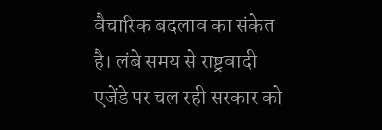वैचारिक बदलाव का संकेत है। लंबे समय से राष्ट्रवादी एजेंडे पर चल रही सरकार को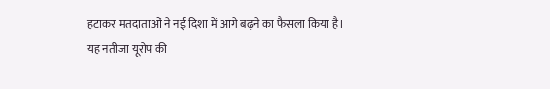हटाकर मतदाताओं ने नई दिशा में आगे बढ़ने का फैसला किया है।
यह नतीजा यूरोप की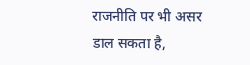राजनीति पर भी असर डाल सकता है,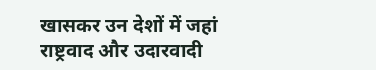खासकर उन देशों में जहां राष्ट्रवाद और उदारवादी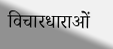विचारधाराओं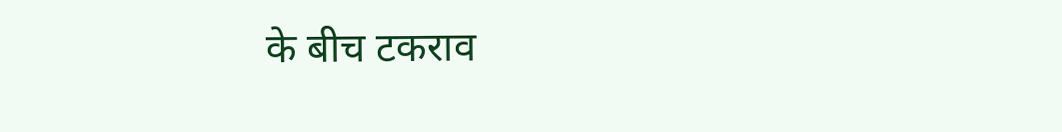के बीच टकराव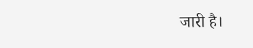जारी है।